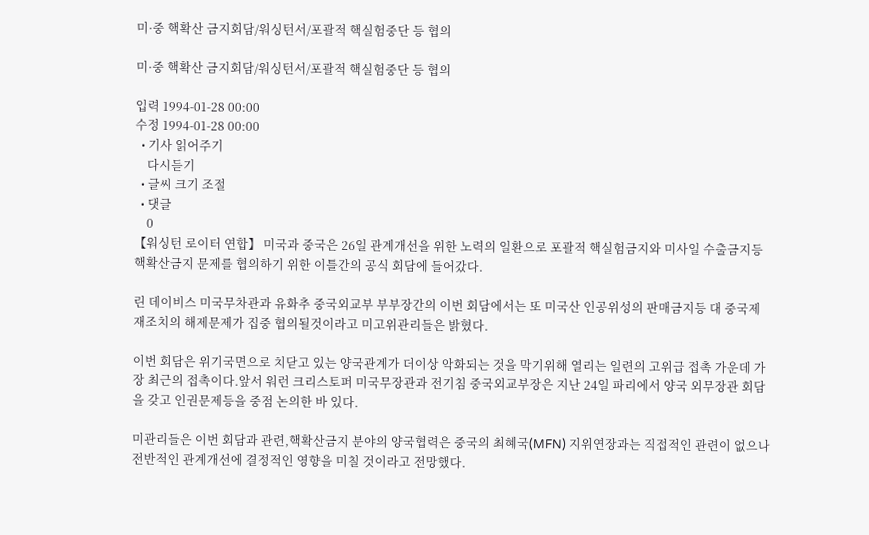미·중 핵확산 금지회담/워싱턴서/포괄적 핵실험중단 등 협의

미·중 핵확산 금지회담/워싱턴서/포괄적 핵실험중단 등 협의

입력 1994-01-28 00:00
수정 1994-01-28 00:00
  • 기사 읽어주기
    다시듣기
  • 글씨 크기 조절
  • 댓글
    0
【워싱턴 로이터 연합】 미국과 중국은 26일 관계개선을 위한 노력의 일환으로 포괄적 핵실험금지와 미사일 수출금지등 핵확산금지 문제를 협의하기 위한 이틀간의 공식 회담에 들어갔다.

린 데이비스 미국무차관과 유화추 중국외교부 부부장간의 이번 회담에서는 또 미국산 인공위성의 판매금지등 대 중국제재조치의 해제문제가 집중 협의될것이라고 미고위관리들은 밝혔다.

이번 회담은 위기국면으로 치닫고 있는 양국관계가 더이상 악화되는 것을 막기위해 열리는 일련의 고위급 접촉 가운데 가장 최근의 접촉이다.앞서 워런 크리스토퍼 미국무장관과 전기침 중국외교부장은 지난 24일 파리에서 양국 외무장관 회담을 갖고 인권문제등을 중점 논의한 바 있다.

미관리들은 이번 회담과 관련,핵확산금지 분야의 양국협력은 중국의 최혜국(MFN) 지위연장과는 직접적인 관련이 없으나 전반적인 관계개선에 결정적인 영향을 미칠 것이라고 전망했다.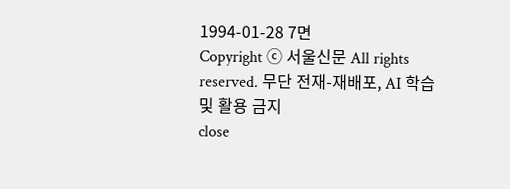1994-01-28 7면
Copyright ⓒ 서울신문 All rights reserved. 무단 전재-재배포, AI 학습 및 활용 금지
close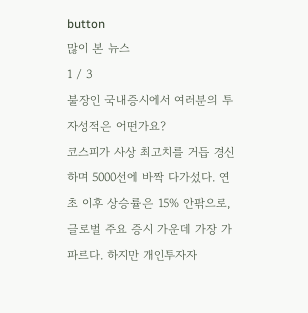button
많이 본 뉴스
1 / 3
불장인 국내증시에서 여러분의 투자성적은 어떤가요?
코스피가 사상 최고치를 거듭 경신하며 5000선에 바짝 다가섰다. 연초 이후 상승률은 15% 안팎으로, 글로벌 주요 증시 가운데 가장 가파르다. 하지만 개인투자자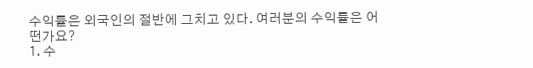수익률은 외국인의 절반에 그치고 있다. 여러분의 수익률은 어떤가요?
1. 수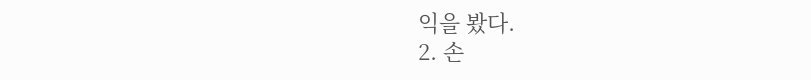익을 봤다.
2. 손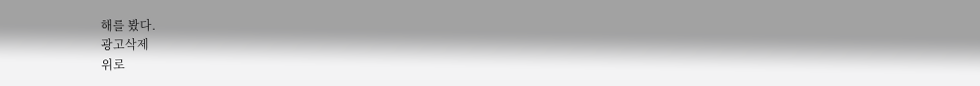해를 봤다.
광고삭제
위로